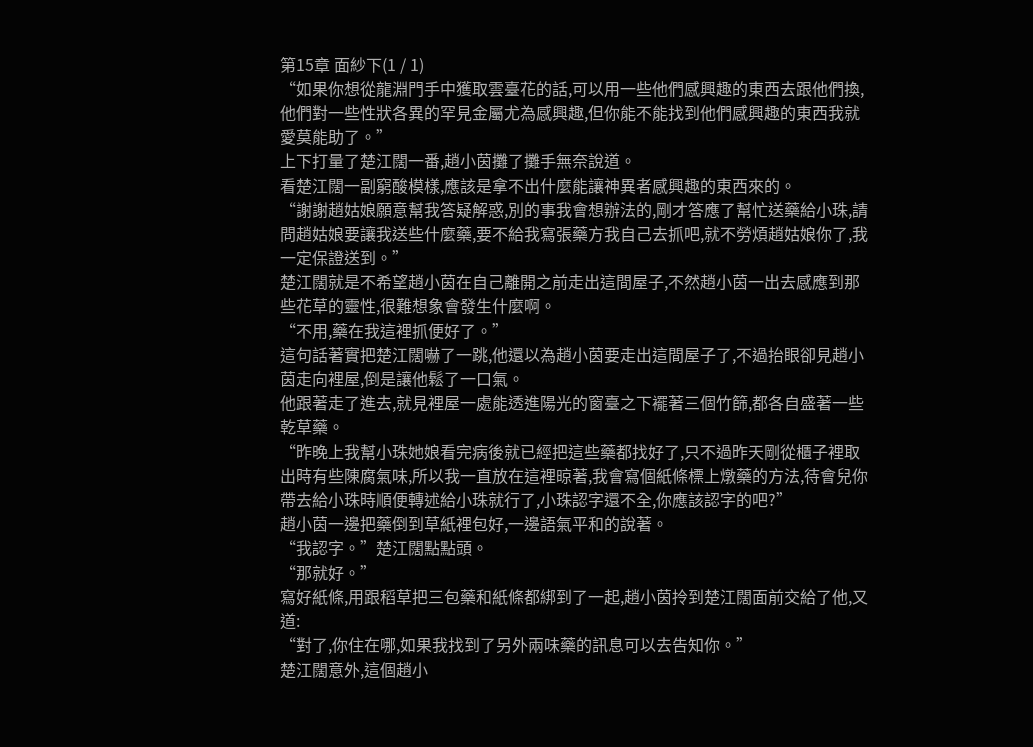第15章 面紗下(1 / 1)
“如果你想從龍淵門手中獲取雲臺花的話,可以用一些他們感興趣的東西去跟他們換,他們對一些性狀各異的罕見金屬尤為感興趣,但你能不能找到他們感興趣的東西我就愛莫能助了。”
上下打量了楚江闊一番,趙小茵攤了攤手無奈說道。
看楚江闊一副窮酸模樣,應該是拿不出什麼能讓神異者感興趣的東西來的。
“謝謝趙姑娘願意幫我答疑解惑,別的事我會想辦法的,剛才答應了幫忙送藥給小珠,請問趙姑娘要讓我送些什麼藥,要不給我寫張藥方我自己去抓吧,就不勞煩趙姑娘你了,我一定保證送到。”
楚江闊就是不希望趙小茵在自己離開之前走出這間屋子,不然趙小茵一出去感應到那些花草的靈性,很難想象會發生什麼啊。
“不用,藥在我這裡抓便好了。”
這句話著實把楚江闊嚇了一跳,他還以為趙小茵要走出這間屋子了,不過抬眼卻見趙小茵走向裡屋,倒是讓他鬆了一口氣。
他跟著走了進去,就見裡屋一處能透進陽光的窗臺之下襬著三個竹篩,都各自盛著一些乾草藥。
“昨晚上我幫小珠她娘看完病後就已經把這些藥都找好了,只不過昨天剛從櫃子裡取出時有些陳腐氣味,所以我一直放在這裡晾著,我會寫個紙條標上燉藥的方法,待會兒你帶去給小珠時順便轉述給小珠就行了,小珠認字還不全,你應該認字的吧?”
趙小茵一邊把藥倒到草紙裡包好,一邊語氣平和的說著。
“我認字。”楚江闊點點頭。
“那就好。”
寫好紙條,用跟稻草把三包藥和紙條都綁到了一起,趙小茵拎到楚江闊面前交給了他,又道:
“對了,你住在哪,如果我找到了另外兩味藥的訊息可以去告知你。”
楚江闊意外,這個趙小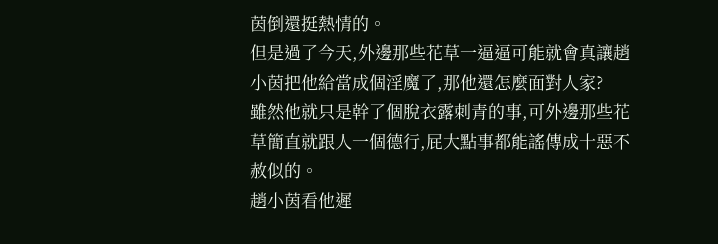茵倒還挺熱情的。
但是過了今天,外邊那些花草一逼逼可能就會真讓趙小茵把他給當成個淫魔了,那他還怎麼面對人家?
雖然他就只是幹了個脫衣露刺青的事,可外邊那些花草簡直就跟人一個德行,屁大點事都能謠傳成十惡不赦似的。
趙小茵看他遲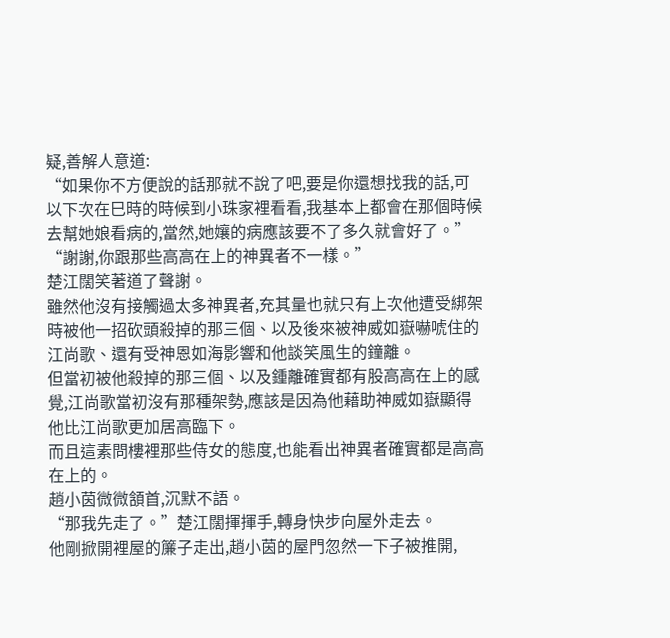疑,善解人意道:
“如果你不方便說的話那就不說了吧,要是你還想找我的話,可以下次在巳時的時候到小珠家裡看看,我基本上都會在那個時候去幫她娘看病的,當然,她孃的病應該要不了多久就會好了。”
“謝謝,你跟那些高高在上的神異者不一樣。”
楚江闊笑著道了聲謝。
雖然他沒有接觸過太多神異者,充其量也就只有上次他遭受綁架時被他一招砍頭殺掉的那三個、以及後來被神威如嶽嚇唬住的江尚歌、還有受神恩如海影響和他談笑風生的鐘離。
但當初被他殺掉的那三個、以及鍾離確實都有股高高在上的感覺,江尚歌當初沒有那種架勢,應該是因為他藉助神威如嶽顯得他比江尚歌更加居高臨下。
而且這素問樓裡那些侍女的態度,也能看出神異者確實都是高高在上的。
趙小茵微微頷首,沉默不語。
“那我先走了。”楚江闊揮揮手,轉身快步向屋外走去。
他剛掀開裡屋的簾子走出,趙小茵的屋門忽然一下子被推開,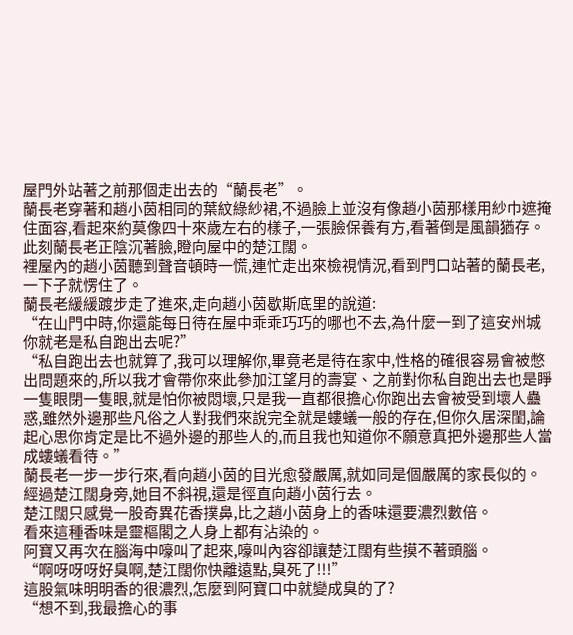屋門外站著之前那個走出去的“蘭長老”。
蘭長老穿著和趙小茵相同的葉紋綠紗裙,不過臉上並沒有像趙小茵那樣用紗巾遮掩住面容,看起來約莫像四十來歲左右的樣子,一張臉保養有方,看著倒是風韻猶存。
此刻蘭長老正陰沉著臉,瞪向屋中的楚江闊。
裡屋內的趙小茵聽到聲音頓時一慌,連忙走出來檢視情況,看到門口站著的蘭長老,一下子就愣住了。
蘭長老緩緩踱步走了進來,走向趙小茵歇斯底里的說道:
“在山門中時,你還能每日待在屋中乖乖巧巧的哪也不去,為什麼一到了這安州城你就老是私自跑出去呢?”
“私自跑出去也就算了,我可以理解你,畢竟老是待在家中,性格的確很容易會被憋出問題來的,所以我才會帶你來此參加江望月的壽宴、之前對你私自跑出去也是睜一隻眼閉一隻眼,就是怕你被悶壞,只是我一直都很擔心你跑出去會被受到壞人蠱惑,雖然外邊那些凡俗之人對我們來說完全就是螻蟻一般的存在,但你久居深閨,論起心思你肯定是比不過外邊的那些人的,而且我也知道你不願意真把外邊那些人當成螻蟻看待。”
蘭長老一步一步行來,看向趙小茵的目光愈發嚴厲,就如同是個嚴厲的家長似的。
經過楚江闊身旁,她目不斜視,還是徑直向趙小茵行去。
楚江闊只感覺一股奇異花香撲鼻,比之趙小茵身上的香味還要濃烈數倍。
看來這種香味是靈樞閣之人身上都有沾染的。
阿寶又再次在腦海中嚎叫了起來,嚎叫內容卻讓楚江闊有些摸不著頭腦。
“啊呀呀呀好臭啊,楚江闊你快離遠點,臭死了!!!”
這股氣味明明香的很濃烈,怎麼到阿寶口中就變成臭的了?
“想不到,我最擔心的事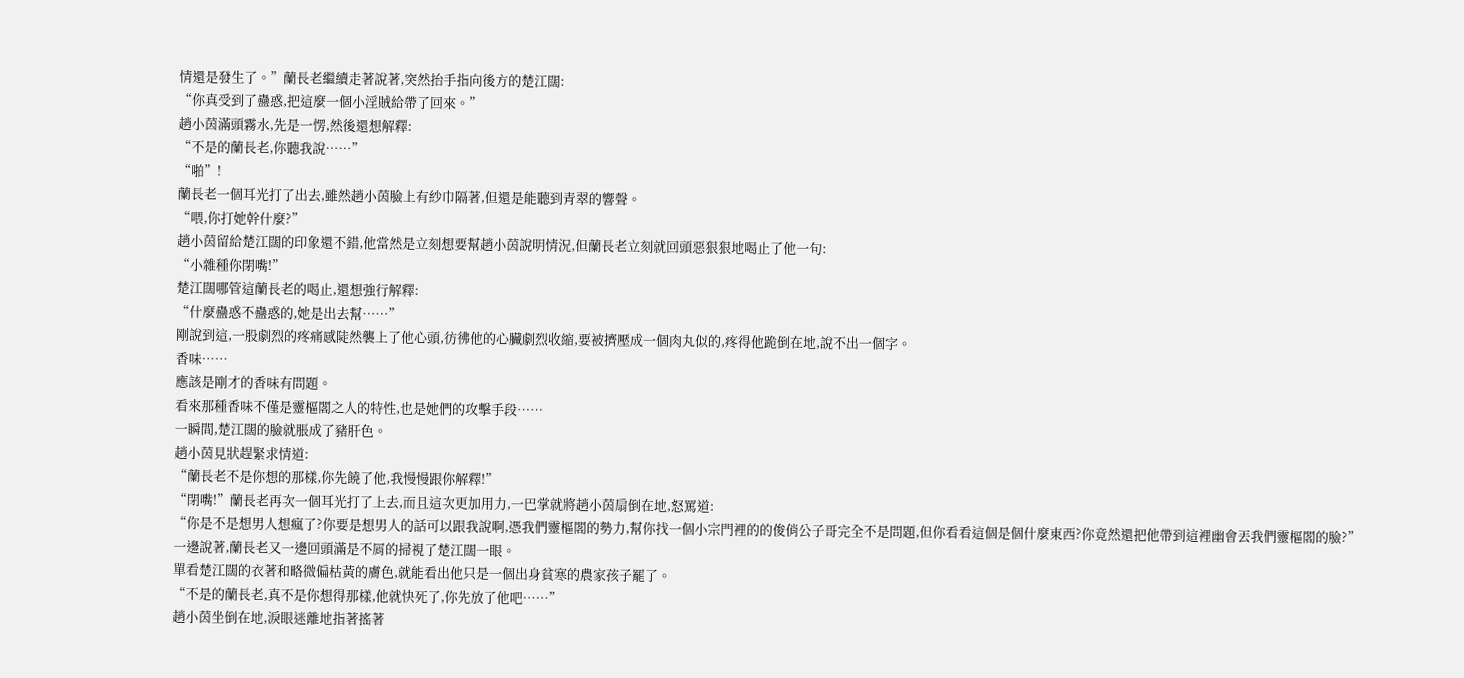情還是發生了。”蘭長老繼續走著說著,突然抬手指向後方的楚江闊:
“你真受到了蠱惑,把這麼一個小淫賊給帶了回來。”
趙小茵滿頭霧水,先是一愣,然後還想解釋:
“不是的蘭長老,你聽我說……”
“啪”!
蘭長老一個耳光打了出去,雖然趙小茵臉上有紗巾隔著,但還是能聽到青翠的響聲。
“喂,你打她幹什麼?”
趙小茵留給楚江闊的印象還不錯,他當然是立刻想要幫趙小茵說明情況,但蘭長老立刻就回頭惡狠狠地喝止了他一句:
“小雜種你閉嘴!”
楚江闊哪管這蘭長老的喝止,還想強行解釋:
“什麼蠱惑不蠱惑的,她是出去幫……”
剛說到這,一股劇烈的疼痛感陡然襲上了他心頭,彷彿他的心臟劇烈收縮,要被擠壓成一個肉丸似的,疼得他跪倒在地,說不出一個字。
香味……
應該是剛才的香味有問題。
看來那種香味不僅是靈樞閣之人的特性,也是她們的攻擊手段……
一瞬間,楚江闊的臉就脹成了豬肝色。
趙小茵見狀趕緊求情道:
“蘭長老不是你想的那樣,你先饒了他,我慢慢跟你解釋!”
“閉嘴!”蘭長老再次一個耳光打了上去,而且這次更加用力,一巴掌就將趙小茵扇倒在地,怒罵道:
“你是不是想男人想瘋了?你要是想男人的話可以跟我說啊,憑我們靈樞閣的勢力,幫你找一個小宗門裡的的俊俏公子哥完全不是問題,但你看看這個是個什麼東西?你竟然還把他帶到這裡幽會丟我們靈樞閣的臉?”
一邊說著,蘭長老又一邊回頭滿是不屑的掃視了楚江闊一眼。
單看楚江闊的衣著和略微偏枯黃的膚色,就能看出他只是一個出身貧寒的農家孩子罷了。
“不是的蘭長老,真不是你想得那樣,他就快死了,你先放了他吧……”
趙小茵坐倒在地,淚眼迷離地指著搖著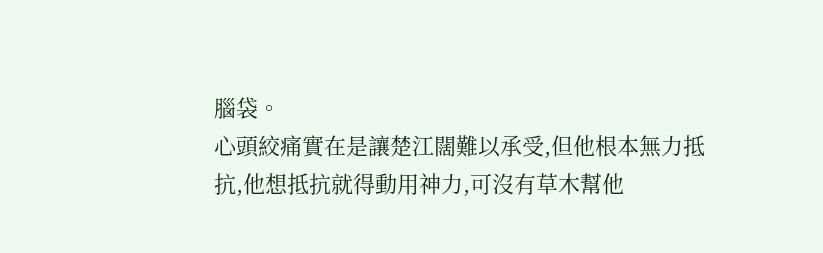腦袋。
心頭絞痛實在是讓楚江闊難以承受,但他根本無力抵抗,他想抵抗就得動用神力,可沒有草木幫他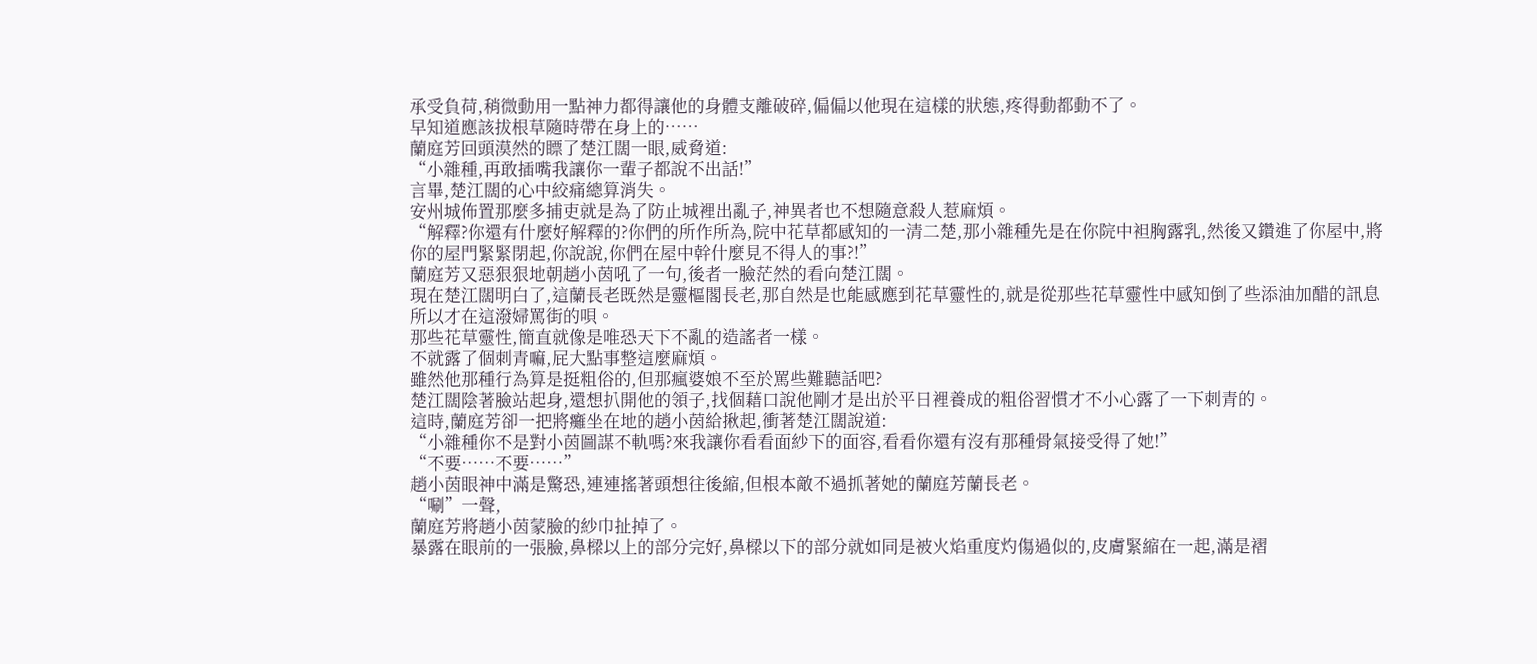承受負荷,稍微動用一點神力都得讓他的身體支離破碎,偏偏以他現在這樣的狀態,疼得動都動不了。
早知道應該拔根草隨時帶在身上的……
蘭庭芳回頭漠然的瞟了楚江闊一眼,威脅道:
“小雜種,再敢插嘴我讓你一輩子都說不出話!”
言畢,楚江闊的心中絞痛總算消失。
安州城佈置那麼多捕吏就是為了防止城裡出亂子,神異者也不想隨意殺人惹麻煩。
“解釋?你還有什麼好解釋的?你們的所作所為,院中花草都感知的一清二楚,那小雜種先是在你院中袒胸露乳,然後又鑽進了你屋中,將你的屋門緊緊閉起,你說說,你們在屋中幹什麼見不得人的事?!”
蘭庭芳又惡狠狠地朝趙小茵吼了一句,後者一臉茫然的看向楚江闊。
現在楚江闊明白了,這蘭長老既然是靈樞閣長老,那自然是也能感應到花草靈性的,就是從那些花草靈性中感知倒了些添油加醋的訊息所以才在這潑婦罵街的唄。
那些花草靈性,簡直就像是唯恐天下不亂的造謠者一樣。
不就露了個刺青嘛,屁大點事整這麼麻煩。
雖然他那種行為算是挺粗俗的,但那瘋婆娘不至於罵些難聽話吧?
楚江闊陰著臉站起身,還想扒開他的領子,找個藉口說他剛才是出於平日裡養成的粗俗習慣才不小心露了一下刺青的。
這時,蘭庭芳卻一把將癱坐在地的趙小茵給揪起,衝著楚江闊說道:
“小雜種你不是對小茵圖謀不軌嗎?來我讓你看看面紗下的面容,看看你還有沒有那種骨氣接受得了她!”
“不要……不要……”
趙小茵眼神中滿是驚恐,連連搖著頭想往後縮,但根本敵不過抓著她的蘭庭芳蘭長老。
“唰”一聲,
蘭庭芳將趙小茵蒙臉的紗巾扯掉了。
暴露在眼前的一張臉,鼻樑以上的部分完好,鼻樑以下的部分就如同是被火焰重度灼傷過似的,皮膚緊縮在一起,滿是褶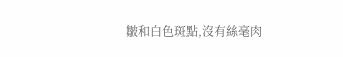皺和白色斑點,沒有絲毫肉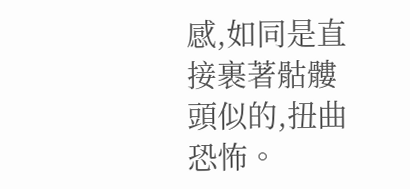感,如同是直接裹著骷髏頭似的,扭曲恐怖。